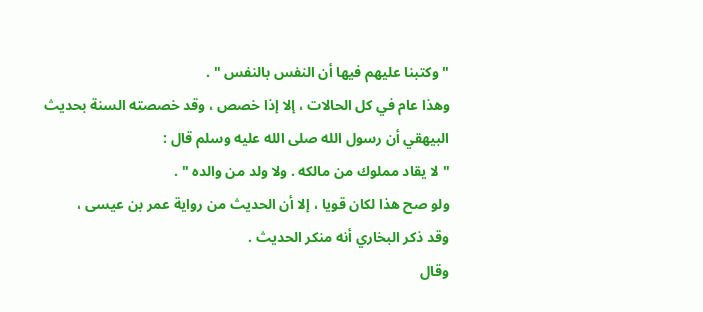" وكتبنا عليهم فيها أن النفس بالنفس " .
وهذا عام في كل الحالات ، إلا إذا خصص ، وقد خصصته السنة بحديث
البيهقي أن رسول الله صلى الله عليه وسلم قال :
" لا يقاد مملوك من مالكه . ولا ولد من والده " .
ولو صح هذا لكان قويا ، إلا أن الحديث من رواية عمر بن عيسى ،
وقد ذكر البخاري أنه منكر الحديث .
وقال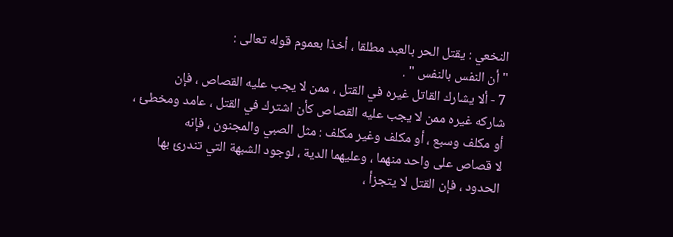النخعي : يقتل الحر بالعبد مطلقا ، أخذا بعموم قوله تعالى :
" أن النفس بالنفس " .
7 - ألا يشارك القاتل غيره في القتل ، ممن لا يجب عليه القصاص ، فإن
شاركه غيره ممن لا يجب عليه القصاص كأن اشترك في القتل ، عامد ومخطئ ،
أو مكلف وسبع ، أو مكلف وغير مكلف : مثل الصبي والمجنون ، فإنه
لا قصاص على واحد منهما ، وعليهما الدية ، لوجود الشبهة التي تندرئ بها
الحدود ، فإن القتل لا يتجزأ ،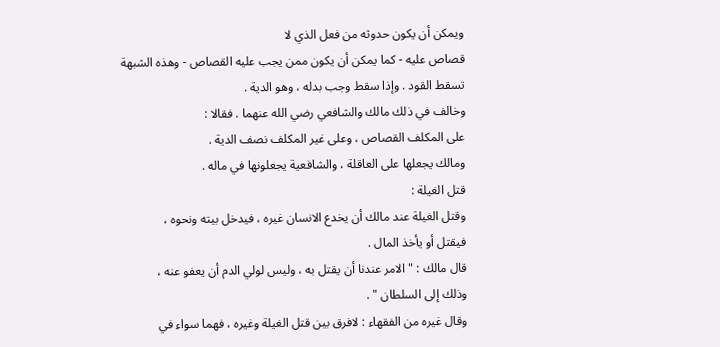ويمكن أن يكون حدوثه من فعل الذي لا
قصاص عليه - كما يمكن أن يكون ممن يجب عليه القصاص - وهذه الشبهة
تسقط القود . وإذا سقط وجب بدله ، وهو الدية .
وخالف في ذلك مالك والشافعي رضي الله عنهما . فقالا :
على المكلف القصاص ، وعلى غير المكلف نصف الدية .
ومالك يجعلها على العاقلة ، والشافعية يجعلونها في ماله .
قتل الغيلة :
وقتل الغيلة عند مالك أن يخدع الانسان غيره ، فيدخل بيته ونحوه ،
فيقتل أو يأخذ المال .
قال مالك : " الامر عندنا أن يقتل به ، وليس لولي الدم أن يعفو عنه ،
وذلك إلى السلطان " .
وقال غيره من الفقهاء : لافرق بين قتل الغيلة وغيره ، فهما سواء في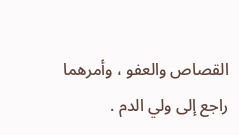القصاص والعفو ، وأمرهما راجع إلى ولي الدم .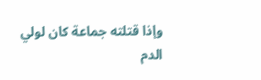وإذا قتلته جماعة كان لولي الدم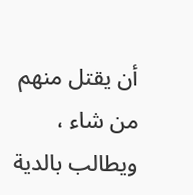أن يقتل منهم من شاء ، ويطالب بالدية